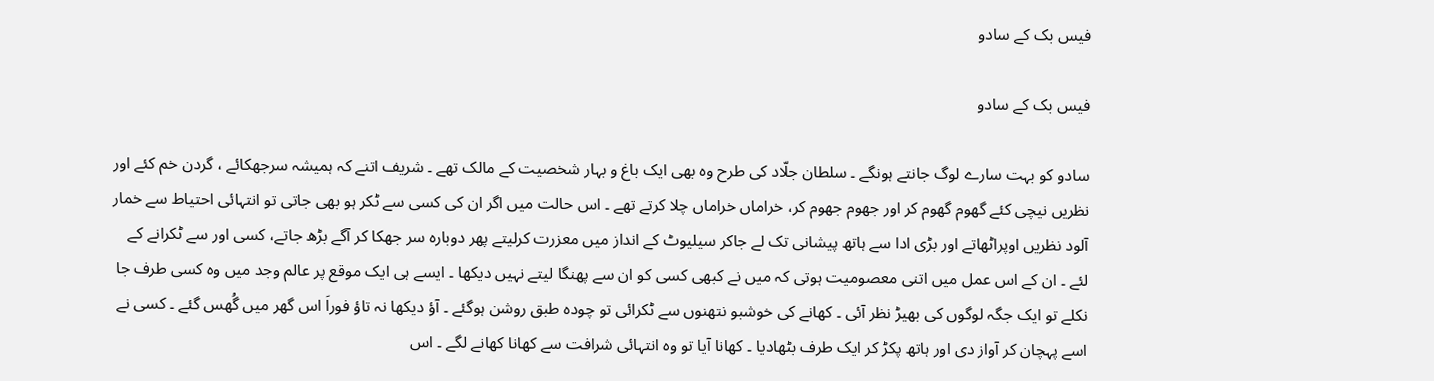فیس بک کے سادو

فیس بک کے سادو

سادو کو بہت سارے لوگ جانتے ہونگے ۔ سلطان جلّاد کی طرح وہ بھی ایک باغ و بہار شخصیت کے مالک تھے ۔ شریف اتنے کہ ہمیشہ سرجھکائے ، گردن خم کئے اور نظریں نیچی کئے گھوم گھوم کر اور جھوم جھوم کر، خراماں خراماں چلا کرتے تھے ۔ اس حالت میں اگر ان کی کسی سے ٹکر ہو بھی جاتی تو انتہائی احتیاط سے خمار آلود نظریں اوپراٹھاتے اور بڑی ادا سے ہاتھ پیشانی تک لے جاکر سیلیوٹ کے انداز میں معزرت کرلیتے پھر دوبارہ سر جھکا کر آگے بڑھ جاتے، کسی اور سے ٹکرانے کے لئے ۔ ان کے اس عمل میں اتنی معصومیت ہوتی کہ میں نے کبھی کسی کو ان سے پھنگا لیتے نہیں دیکھا ۔ ایسے ہی ایک موقع پر عالم وجد میں وہ کسی طرف جا نکلے تو ایک جگہ لوگوں کی بھیڑ نظر آئی ۔ کھانے کی خوشبو نتھنوں سے ٹکرائی تو چودہ طبق روشن ہوگئے ۔ آؤ دیکھا نہ تاؤ فوراَ اس گھر میں گُھس گئے ۔ کسی نے اسے پہچان کر آواز دی اور ہاتھ پکڑ کر ایک طرف بٹھادیا ۔ کھانا آیا تو وہ انتہائی شرافت سے کھانا کھانے لگے ۔ اس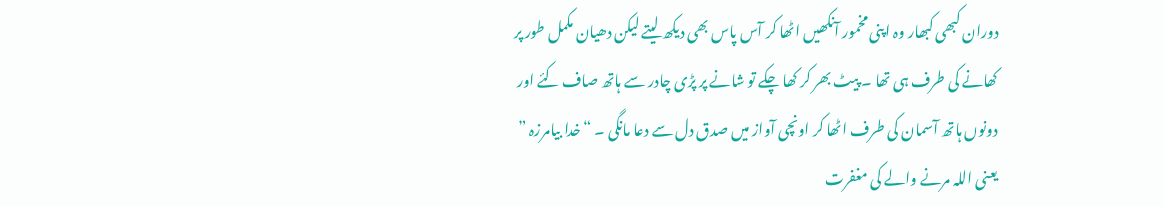دوران کبھی کبھار وہ اپنی مخمور آنکھیں اٹھا کر آس پاس بھی دیکھ لیتے لیکن دھیان مکمل طور پر کھانے کی طرف ہی تھا ۔ پیٹ بھر کر کھا چکے تو شانے پر پڑی چادر سے ہاتھ صاف کئے اور دونوں ہاتھ آسمان کی طرف اٹھا کر اونچی آواز میں صدق دل سے دعا مانگی ۔ “خدا بیامرزہ ” یعنی اللہ مرنے والے کی مغفرت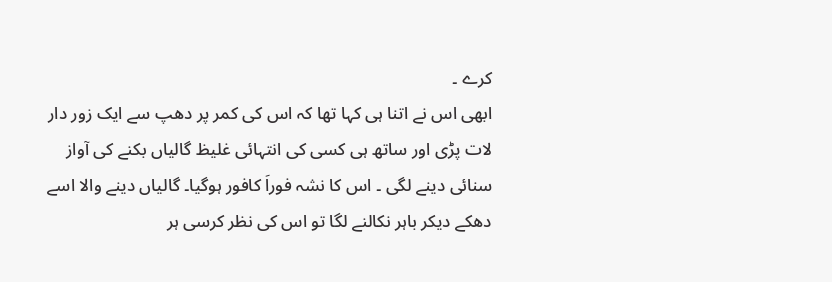کرے ۔
ابھی اس نے اتنا ہی کہا تھا کہ اس کی کمر پر دھپ سے ایک زور دار لات پڑی اور ساتھ ہی کسی کی انتہائی غلیظ گالیاں بکنے کی آواز سنائی دینے لگی ۔ اس کا نشہ فوراَ کافور ہوگیا۔ گالیاں دینے والا اسے دھکے دیکر باہر نکالنے لگا تو اس کی نظر کرسی ہر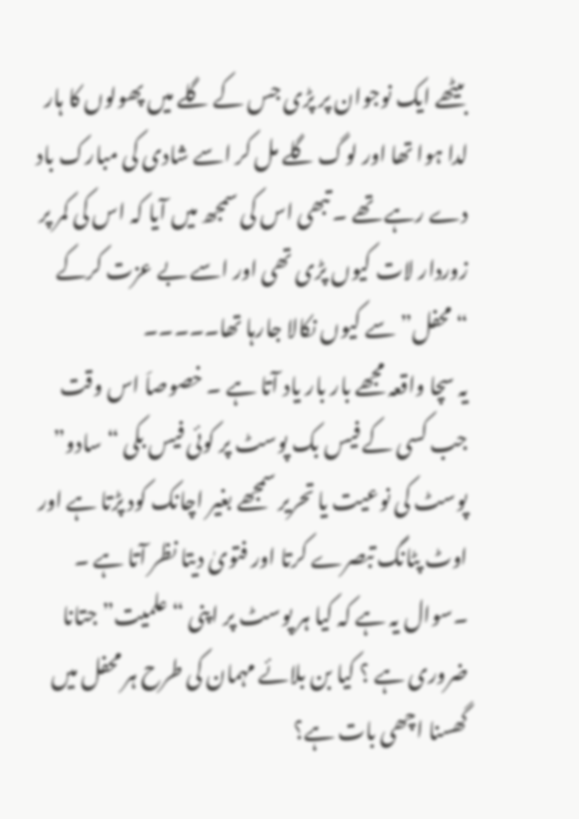بیٹھے ایک نوجوان پر پڑی جس کے گلے میں پھولوں کا ہار لدا ہوا تھا اور لوگ گلے مل کر اسے شادی کی مبارک باد دے رہے تھے ۔ تبھی اس کی سمجھ میں آیا کہ اس کی کمر پر زوردار لات کیوں پڑی تھی اور اسے بے عزت کرکے “محفل” سے کیوں نکالا جارہا تھا۔۔۔۔۔
یہ سچا واقعہ مجھے بار بار یاد آتا ہے ۔ خصوصاَ اس وقت جب کسی کے فیس بک پوسٹ پر کوئی فیس بکی “سادو” پوسٹ کی نوعیت یا تحریر سمجھے بغیر اچانک کود پڑتا ہے اور اوٹ پٹانگ تبصرے کرتا اور فتویٰ دیتا نظر آتا ہے ۔ ۔سوال یہ ہے کہ کیا ہر پوسٹ پر اپنی “علمیت” جتانا ضروری ہے ؟ کیا بن بلائے مہمان کی طرح ہر محفل میں گھسنا اچھی بات ہے؟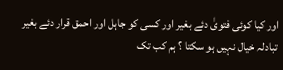اور کیا کوئی فتویٰ دئے بغیر اور کسی کو جاہل اور احمق قرار دئے بغیر تبادلہ خیال نہیں ہو سکتا ؟ ہم کب تک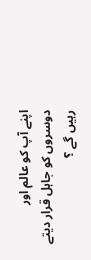اپنے آپ کو عالم اور دوسروں کو جاہل قرار دیتے رہیں گے ؟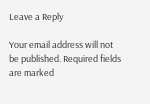Leave a Reply

Your email address will not be published. Required fields are marked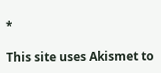*

This site uses Akismet to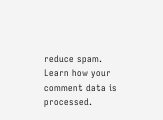reduce spam. Learn how your comment data is processed.